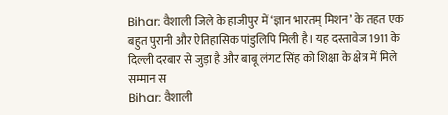Bihar: वैशाली जिले के हाजीपुर में ‘ज्ञान भारतम् मिशन’ के तहत एक बहुत पुरानी और ऐतिहासिक पांडुलिपि मिली है। यह दस्तावेज 1911 के दिल्ली दरबार से जुड़ा है और बाबू लंगट सिंह को शिक्षा के क्षेत्र में मिले सम्मान स
Bihar: वैशाली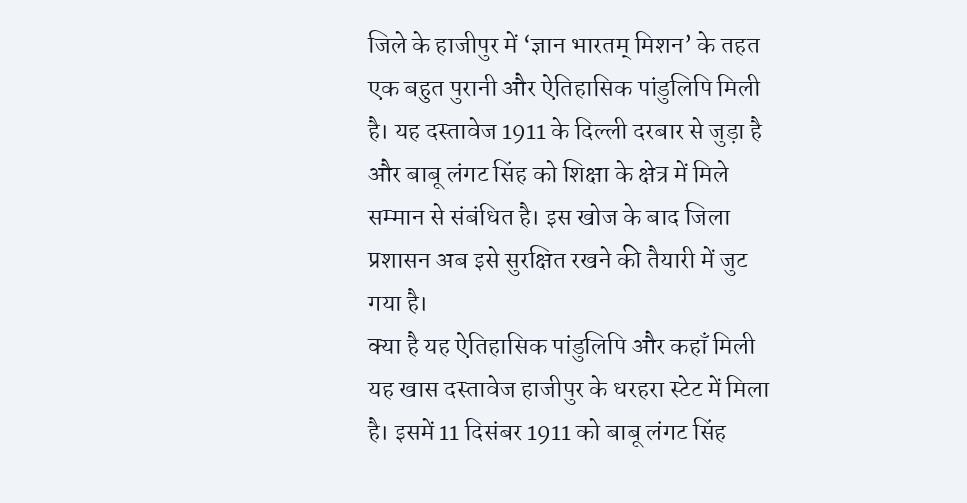जिले के हाजीपुर में ‘ज्ञान भारतम् मिशन’ के तहत एक बहुत पुरानी और ऐतिहासिक पांडुलिपि मिली है। यह दस्तावेज 1911 के दिल्ली दरबार से जुड़ा है और बाबू लंगट सिंह को शिक्षा के क्षेत्र में मिले सम्मान से संबंधित है। इस खोज के बाद जिला प्रशासन अब इसे सुरक्षित रखने की तैयारी में जुट गया है।
क्या है यह ऐतिहासिक पांडुलिपि और कहाँ मिली
यह खास दस्तावेज हाजीपुर के धरहरा स्टेट में मिला है। इसमें 11 दिसंबर 1911 को बाबू लंगट सिंह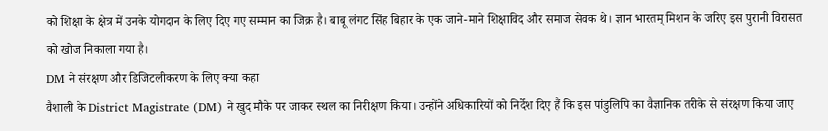को शिक्षा के क्षेत्र में उनके योगदान के लिए दिए गए सम्मान का जिक्र है। बाबू लंगट सिंह बिहार के एक जाने-माने शिक्षाविद और समाज सेवक थे। ज्ञान भारतम् मिशन के जरिए इस पुरानी विरासत को खोज निकाला गया है।
DM ने संरक्षण और डिजिटलीकरण के लिए क्या कहा
वैशाली के District Magistrate (DM) ने खुद मौके पर जाकर स्थल का निरीक्षण किया। उन्होंने अधिकारियों को निर्देश दिए हैं कि इस पांडुलिपि का वैज्ञानिक तरीके से संरक्षण किया जाए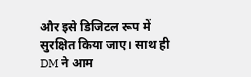और इसे डिजिटल रूप में सुरक्षित किया जाए। साथ ही DM ने आम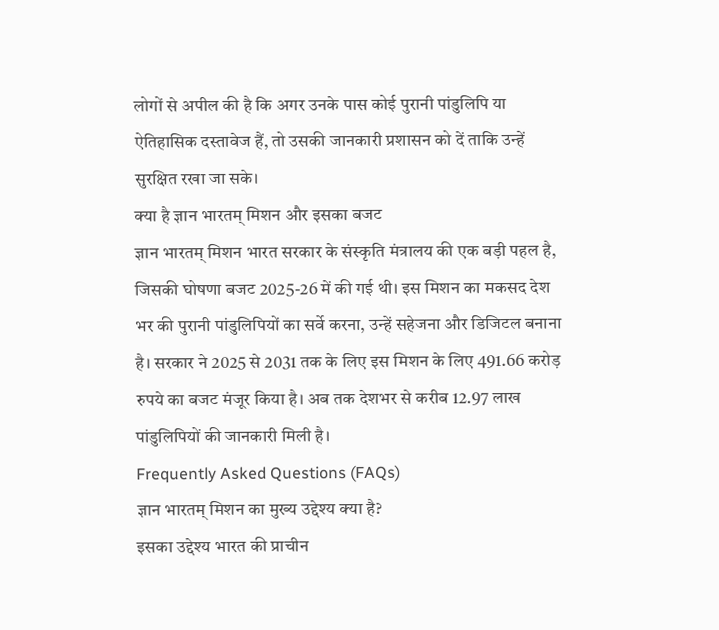लोगों से अपील की है कि अगर उनके पास कोई पुरानी पांडुलिपि या ऐतिहासिक दस्तावेज हैं, तो उसकी जानकारी प्रशासन को दें ताकि उन्हें सुरक्षित रखा जा सके।
क्या है ज्ञान भारतम् मिशन और इसका बजट
ज्ञान भारतम् मिशन भारत सरकार के संस्कृति मंत्रालय की एक बड़ी पहल है, जिसकी घोषणा बजट 2025-26 में की गई थी। इस मिशन का मकसद देश भर की पुरानी पांडुलिपियों का सर्वे करना, उन्हें सहेजना और डिजिटल बनाना है। सरकार ने 2025 से 2031 तक के लिए इस मिशन के लिए 491.66 करोड़ रुपये का बजट मंजूर किया है। अब तक देशभर से करीब 12.97 लाख पांडुलिपियों की जानकारी मिली है।
Frequently Asked Questions (FAQs)
ज्ञान भारतम् मिशन का मुख्य उद्देश्य क्या है?
इसका उद्देश्य भारत की प्राचीन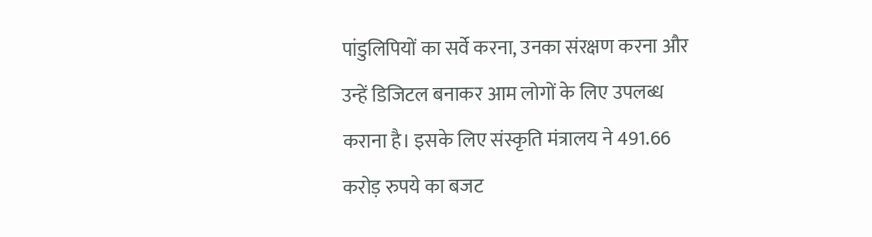पांडुलिपियों का सर्वे करना, उनका संरक्षण करना और उन्हें डिजिटल बनाकर आम लोगों के लिए उपलब्ध कराना है। इसके लिए संस्कृति मंत्रालय ने 491.66 करोड़ रुपये का बजट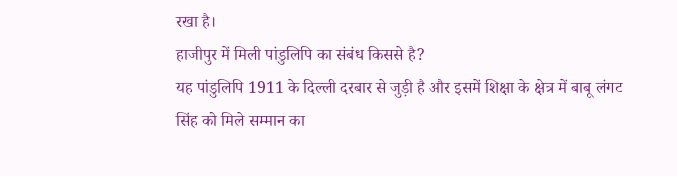रखा है।
हाजीपुर में मिली पांडुलिपि का संबंध किससे है?
यह पांडुलिपि 1911 के दिल्ली दरबार से जुड़ी है और इसमें शिक्षा के क्षेत्र में बाबू लंगट सिंह को मिले सम्मान का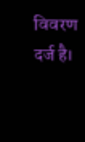विवरण दर्ज है।